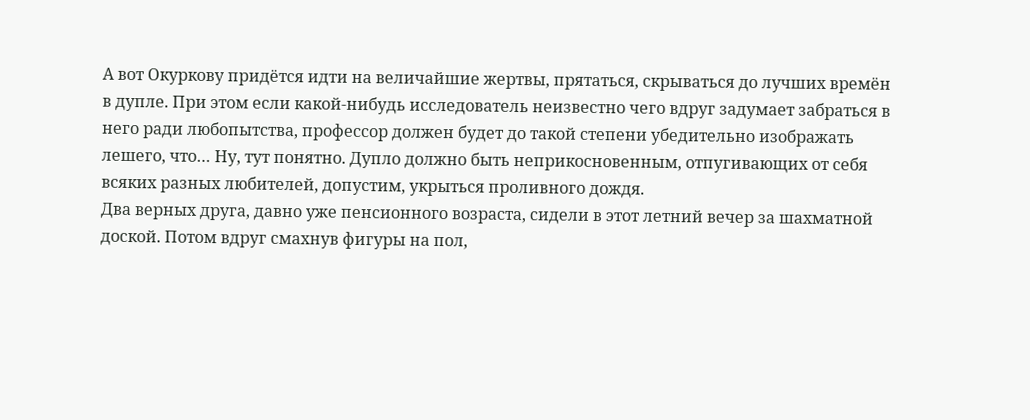А вот Окуркову придётся идти на величайшие жертвы, прятаться, скрываться до лучших времён в дупле. При этом если какой-нибудь исследователь неизвестно чего вдруг задумает забраться в него ради любопытства, профессор должен будет до такой степени убедительно изображать лешего, что… Ну, тут понятно. Дупло должно быть неприкосновенным, отпугивающих от себя всяких разных любителей, допустим, укрыться проливного дождя.
Два верных друга, давно уже пенсионного возраста, сидели в этот летний вечер за шахматной доской. Потом вдруг смахнув фигуры на пол,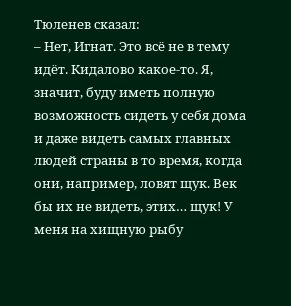Тюленев сказал:
– Нет, Игнат. Это всё не в тему идёт. Кидалово какое-то. Я, значит, буду иметь полную возможность сидеть у себя дома и даже видеть самых главных людей страны в то время, когда они, например, ловят щук. Век бы их не видеть, этих… щук! У меня на хищную рыбу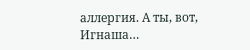аллергия. А ты, вот, Игнаша…